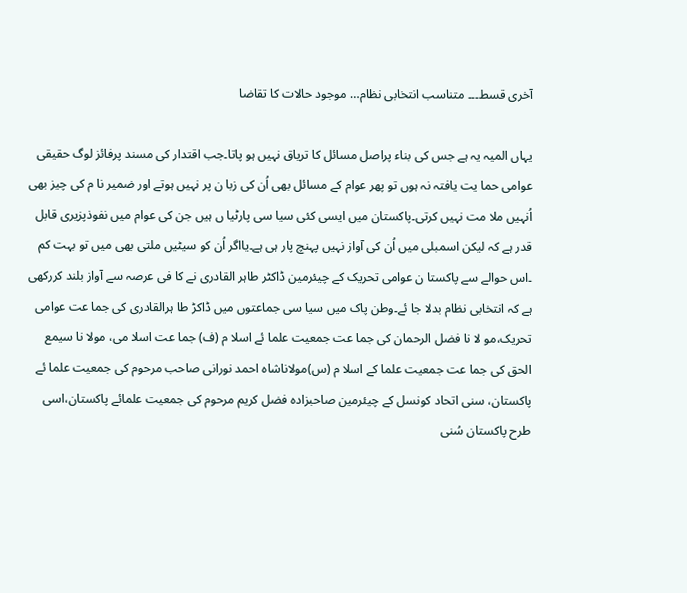آخری قسط۔۔۔ متناسب انتخابی نظام… موجود حالات کا تقاضا

یہاں المیہ یہ ہے جس کی بناء پراصل مسائل کا تریاق نہیں ہو پاتا۔جب اقتدار کی مسند پرفائز لوگ حقیقی عوامی حما یت یافتہ نہ ہوں تو پھر عوام کے مسائل بھی اُن کی زبا ن پر نہیں ہوتے اور ضمیر نا م کی چیز بھی اُنہیں ملا مت نہیں کرتی۔پاکستان میں ایسی کئی سیا سی پارٹیا ں ہیں جن کی عوام میں نفوذپزیری قابل قدر ہے کہ لیکن اسمبلی میں اُن کی آواز نہیں پہنچ پار ہی ہے۔یااگر اُن کو سیٹیں ملتی بھی میں تو بہت کم ۔اس حوالے سے پاکستا ن عوامی تحریک کے چیئرمین ڈاکٹر طاہر القادری نے کا فی عرصہ سے آواز بلند کررکھی ہے کہ انتخابی نظام بدلا جا ئے۔وطن پاک میں سیا سی جماعتوں میں ڈاکڑ طا ہرالقادری کی جما عت عوامی تحریک،مو لا نا فضل الرحمان کی جما عت جمعیت علما ئے اسلا م (ف) جما عت اسلا می، مولا نا سیمع الحق کی جما عت جمعیت علما کے اسلا م (س)مولاناشاہ احمد نورانی صاحب مرحوم کی جمعیت علما ئے پاکستان، سنی اتحاد کونسل کے چیئرمین صاحبزادہ فضل کریم مرحوم کی جمعیت علمائے پاکستان،اسی طرح پاکستان سُنی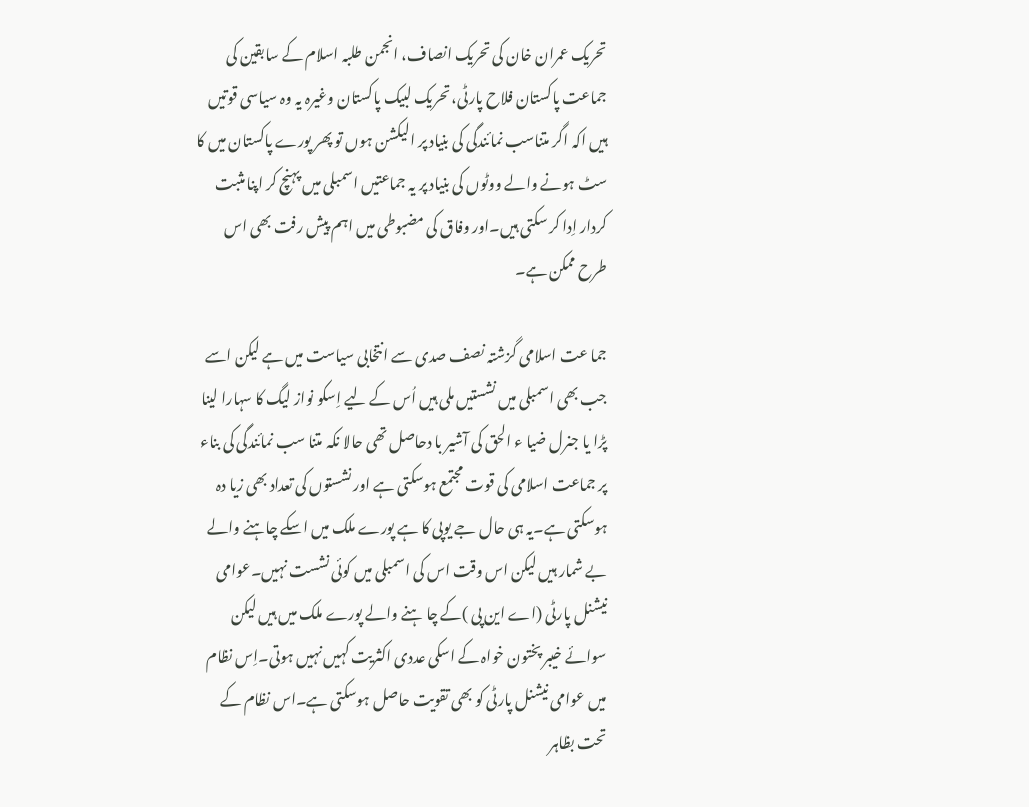تحریک عمران خان کی تحریک انصاف، انجمن طلبہ اسلام کے سابقین کی جماعت پاکستان فلاح پارٹی، تحریک لبیک پاکستان وغیرہ یہ وہ سیاسی قوتیں ہیں اکہ اگر متناسب نمائندگی کی بنیاد پر الیکشن ہوں تو پھر پورے پاکستان میں کا سٹ ہونے والے ووٹوں کی بنیاد پر یہ جماعتیں اسمبلی میں پہنچ کر اپنا مثبت کردار اِدا کر سکتی ہیں۔اور وفاق کی مضبوطی میں اہم پیش رفت بھی اس طرح ممکن ہے۔

جما عت اسلامی گزشتہ نصف صدی سے انتخابی سیاست میں ہے لیکن اسے جب بھی اسمبلی میں نشستیں ملی ہیں اُس کے لیے اِسکو نواز لیگ کا سہارا لینا پڑا یا جنرل ضیا ء الحق کی آشیر با دحاصل تھی حالا نکہ متنا سب نمائندگی کی بناء پر جماعت اسلامی کی قوت مجتمع ہوسکتی ہے اور نشستوں کی تعداد بھی زیا دہ ہوسکتی ہے۔یہ ہی حال جے یوپی کا ہے پورے ملک میں اسکے چاہنے والے بے شمار ہیں لیکن اس وقت اس کی اسمبلی میں کوئی نشست نہیں۔عوامی نیشنل پارٹی (اے این پی )کے چا ہنے والے پورے ملک میں ہیں لیکن سوائے خیبر پختون خواہ کے اسکی عددی اکثریت کہیں نہیں ہوتی۔اِس نظام میں عوامی نیشنل پارٹی کو بھی تقویت حاصل ہوسکتی ہے۔اس نظام کے تحت بظاہر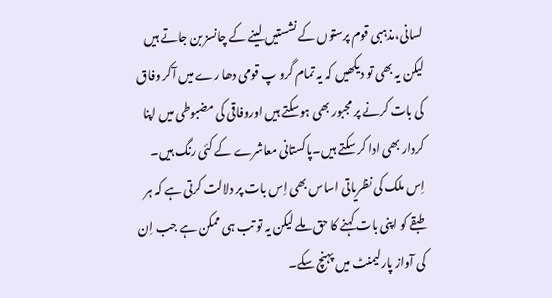لسانی،مذہبی قوم پرستوں کے نشستیں لینے کے چانسز بن جاتے ہیں لیکن یہ بھی تو دیکھیں کہ یہ تمام گرو پ قومی دھا رے میں آکر وفاق کی بات کرنے پر مجبور بھی ہوسکتے ہیں اوروفاقی کی مضبوطی میں اپنا کردار بھی ادا کر سکتے ہیں۔پاکستانی معاشرے کے کئی رنگ ہیں۔ اِس ملک کی نظریاتی اساس بھی اِس بات پر دلالت کرتی ہے کہ ہر طبقے کو اپنی بات کہنے کا حق ملے لیکن یہ تو تب ہی ممکن ہے جب اِن کی آواز پارلیمنٹ میں پہنچ سکے۔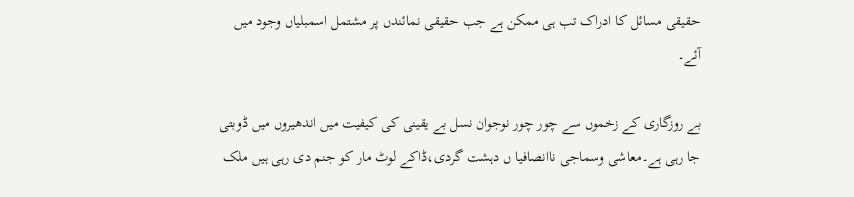حقیقی مسائل کا ادراک تب ہی ممکن ہے جب حقیقی نمائندں پر مشتمل اسمبلیاں وجود میں آئے۔

بے روزگاری کے زخموں سے چور چور نوجوان نسل بے یقینی کی کیفیت میں اندھیروں میں ڈوبتی جا رہی ہے۔معاشی وسماجی ناانصافیا ں دہشت گردی،ڈاکے لوٹ مار کو جنم دی رہی ہیں ملک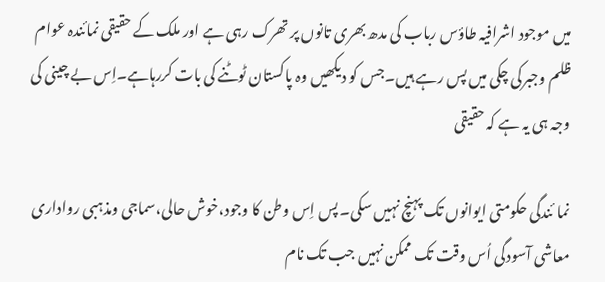میں موجود اشرافیہ طاؤس رباب کی مدھ بھری تانوں پر تھرک رہی ہے اور ملک کے حقیقی نمائندہ عوام ظلم وجبرکی چکی میں پس رہے ہیں۔جس کو دیکھیں وہ پاکستان ٹوٹنے کی بات کررہاہے۔اِس بے چینی کی وجہ ہی یہ ہے کہ حقیقی

نما ئندگی حکومتی ایوانوں تک پہنچ نہیں سکی۔ پس اِس وطن کا وجود،خوش حالی،سماجی ومذہبی رواداری معاشی آسودگی اُس وقت تک ممکن نہیں جب تک نام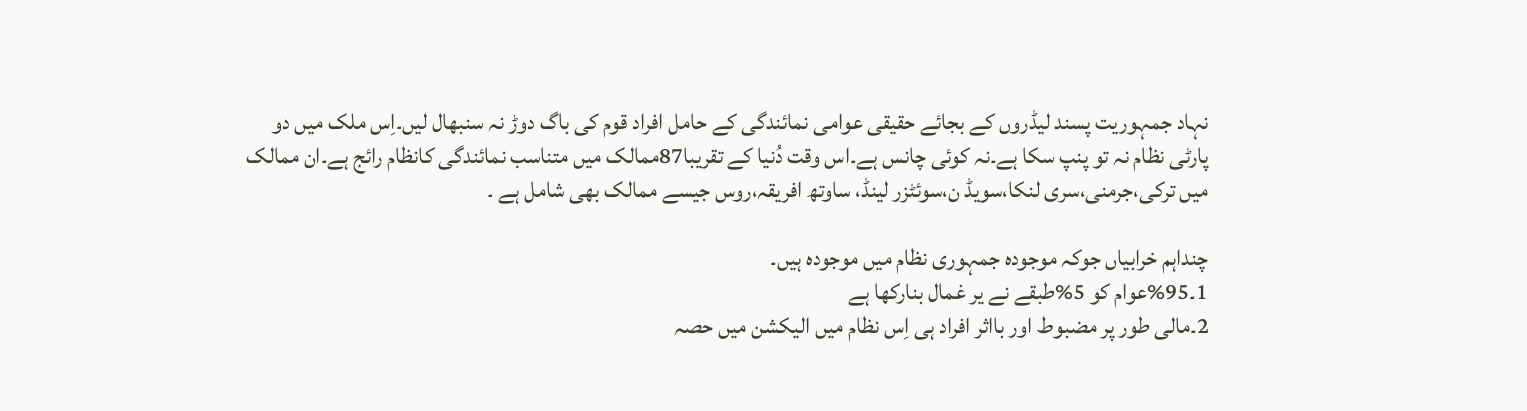نہاد جمہوریت پسند لیڈروں کے بجائے حقیقی عوامی نمائندگی کے حامل افراد قوم کی باگ دوڑ نہ سنبھال لیں۔اِس ملک میں دو پارٹی نظام نہ تو پنپ سکا ہے۔نہ کوئی چانس ہے۔اس وقت دُنیا کے تقریبا87ممالک میں متناسب نمائندگی کانظام رائج ہے۔ان ممالک میں ترکی،جرمنی،سری لنکا،سویڈ ن،سوئٹزر لینڈ، ساوتھ افریقہ،روس جیسے ممالک بھی شامل ہے ۔

چنداہم خرابیاں جوکہ موجودہ جمہوری نظام میں موجودہ ہیں۔
1۔95%عوام کو 5%طبقے نے یر غمال بنارکھا ہے
2۔مالی طور پر مضبوط اور بااثر افراد ہی اِس نظام میں الیکشن میں حصہ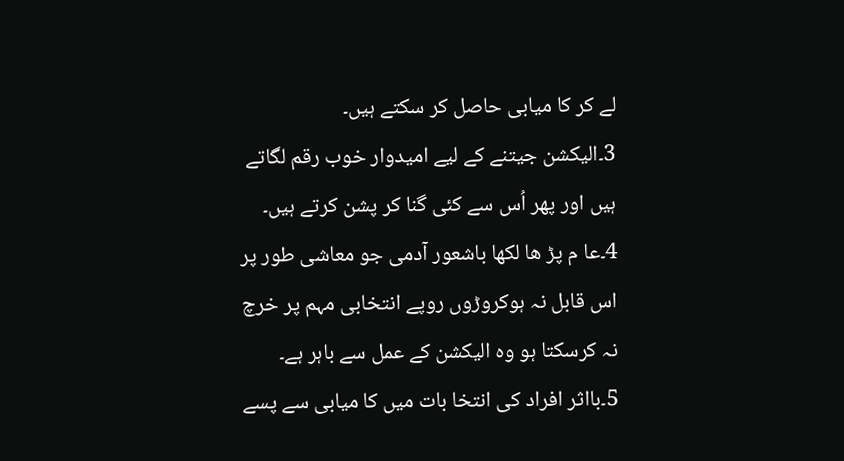لے کر کا میابی حاصل کر سکتے ہیں۔
3۔الیکشن جیتنے کے لیے امیدوار خوب رقم لگاتے ہیں اور پھر اُس سے کئی گنا کر پشن کرتے ہیں۔
4۔عا م پڑ ھا لکھا باشعور آدمی جو معاشی طور پر اس قابل نہ ہوکروڑوں روپے انتخابی مہم پر خرچ نہ کرسکتا ہو وہ الیکشن کے عمل سے باہر ہے۔
5۔بااثر افراد کی انتخا بات میں کا میابی سے پسے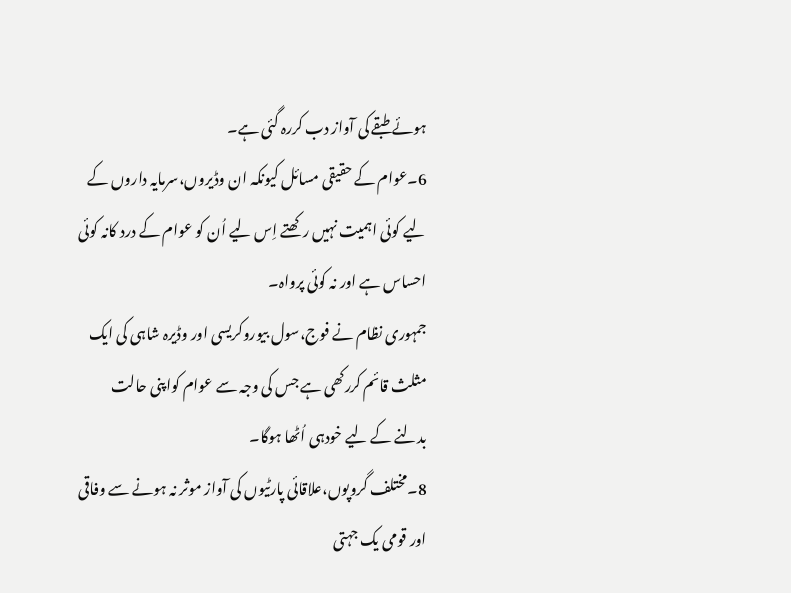ہوئے طبقے کی آواز دب کررہ گئی ہے۔
6۔عوام کے حقیقی مسائل کیونکہ ان وڈیروں،سرمایہ داروں کے لیے کوئی اہمیت نہیں رکھتے اِس لیے اُن کو عوام کے درد کانہ کوئی احساس ہے اور نہ کوئی پرواہ۔
جمہوری نظام نے فوج،سول بیوروکریسی اور وڈیرہ شاہی کی ایک مثلث قائم کررکھی ہے جس کی وجہ سے عوام کواپنی حالت بدلنے کے لیے خودہی اُٹھا ہوگا۔
8۔مختلف گروپوں،علاقائی پارٹیوں کی آواز موثر نہ ہونے سے وفاقی اور قومی یک جہتی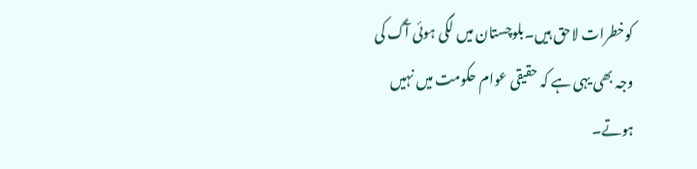کوخطرات لاحق ہیں۔بلوچستان میں لگی ہوئی آگ کی وجہ بھی یہی ہے کہ حقیقی عوام حکومت میں نہیں ہوتے۔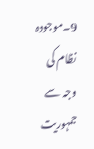9۔موجودہ نظام کی وجہ سے جمہوریت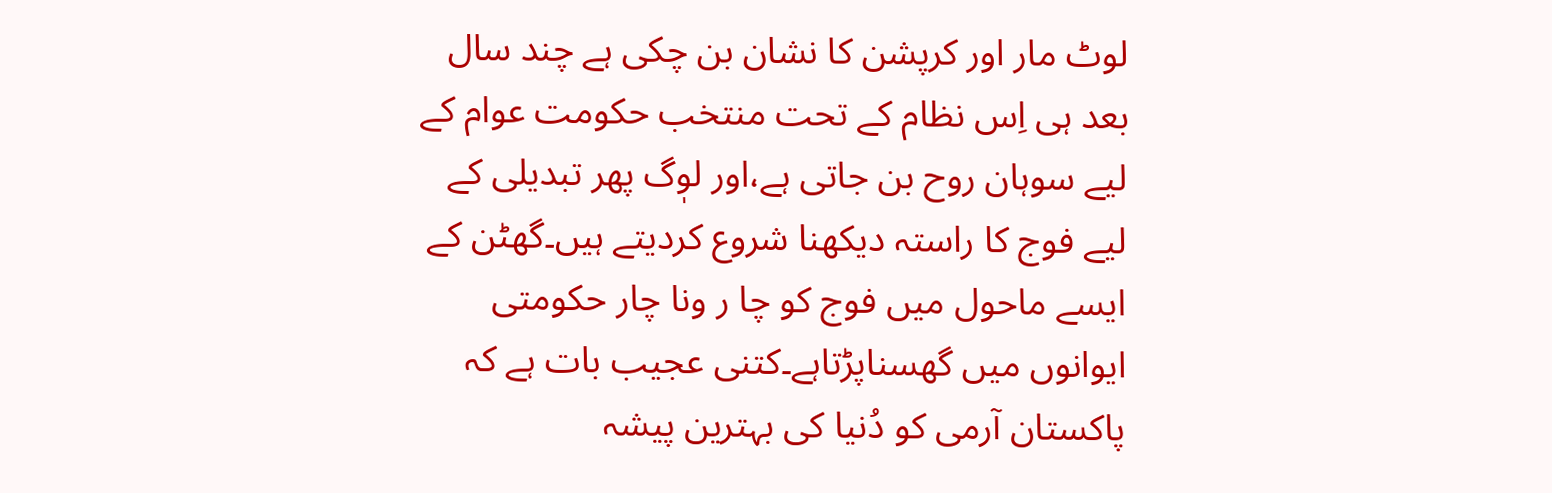لوٹ مار اور کرپشن کا نشان بن چکی ہے چند سال بعد ہی اِس نظام کے تحت منتخب حکومت عوام کے لیے سوہان روح بن جاتی ہے،اور لوٖگ پھر تبدیلی کے لیے فوج کا راستہ دیکھنا شروع کردیتے ہیں۔گھٹن کے ایسے ماحول میں فوج کو چا ر ونا چار حکومتی ایوانوں میں گھسناپڑتاہے۔کتنی عجیب بات ہے کہ پاکستان آرمی کو دُنیا کی بہترین پیشہ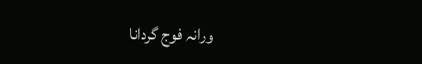ورانہ فوج گردانا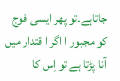جاتاہے۔تو پھر ایسی فوج کو مجبور ا اگر ا قتدار میں آنا پڑتا ہے تو اِس کا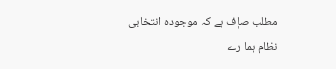مطلب صاٖف ہے کہ موجودہ انتخابی نظام ہما رے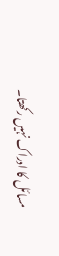مسائل کا ادراک نہیں رکھتا۔